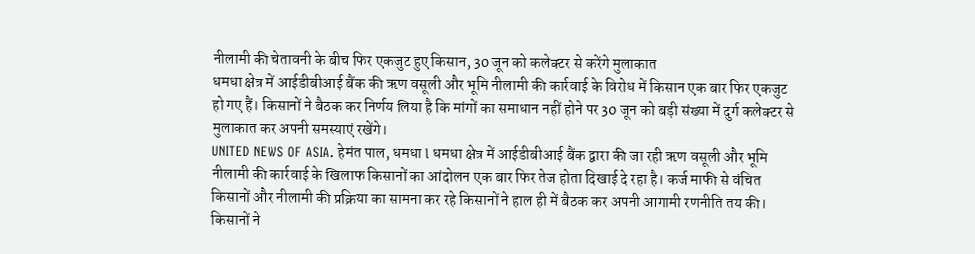नीलामी की चेतावनी के बीच फिर एकजुट हुए किसान, 30 जून को कलेक्टर से करेंगे मुलाकात
धमधा क्षेत्र में आईडीबीआई बैंक की ऋण वसूली और भूमि नीलामी की कार्रवाई के विरोध में किसान एक बार फिर एकजुट हो गए हैं। किसानों ने बैठक कर निर्णय लिया है कि मांगों का समाधान नहीं होने पर 30 जून को बड़ी संख्या में दुर्ग कलेक्टर से मुलाकात कर अपनी समस्याएं रखेंगे।
UNITED NEWS OF ASIA. हेमंत पाल, धमधा l धमधा क्षेत्र में आईडीबीआई बैंक द्वारा की जा रही ऋण वसूली और भूमि नीलामी की कार्रवाई के खिलाफ किसानों का आंदोलन एक बार फिर तेज होता दिखाई दे रहा है। कर्ज माफी से वंचित किसानों और नीलामी की प्रक्रिया का सामना कर रहे किसानों ने हाल ही में बैठक कर अपनी आगामी रणनीति तय की। किसानों ने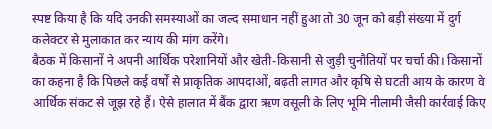स्पष्ट किया है कि यदि उनकी समस्याओं का जल्द समाधान नहीं हुआ तो 30 जून को बड़ी संख्या में दुर्ग कलेक्टर से मुलाकात कर न्याय की मांग करेंगे।
बैठक में किसानों ने अपनी आर्थिक परेशानियों और खेती-किसानी से जुड़ी चुनौतियों पर चर्चा की। किसानों का कहना है कि पिछले कई वर्षों से प्राकृतिक आपदाओं, बढ़ती लागत और कृषि से घटती आय के कारण वे आर्थिक संकट से जूझ रहे हैं। ऐसे हालात में बैंक द्वारा ऋण वसूली के लिए भूमि नीलामी जैसी कार्रवाई किए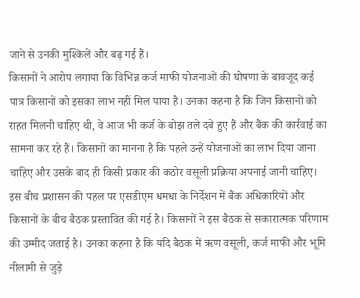जाने से उनकी मुश्किलें और बढ़ गई हैं।
किसानों ने आरोप लगाया कि विभिन्न कर्ज माफी योजनाओं की घोषणा के बावजूद कई पात्र किसानों को इसका लाभ नहीं मिल पाया है। उनका कहना है कि जिन किसानों को राहत मिलनी चाहिए थी, वे आज भी कर्ज के बोझ तले दबे हुए हैं और बैंक की कार्रवाई का सामना कर रहे हैं। किसानों का मानना है कि पहले उन्हें योजनाओं का लाभ दिया जाना चाहिए और उसके बाद ही किसी प्रकार की कठोर वसूली प्रक्रिया अपनाई जानी चाहिए।
इस बीच प्रशासन की पहल पर एसडीएम धमधा के निर्देशन में बैंक अधिकारियों और किसानों के बीच बैठक प्रस्तावित की गई है। किसानों ने इस बैठक से सकारात्मक परिणाम की उम्मीद जताई है। उनका कहना है कि यदि बैठक में ऋण वसूली, कर्ज माफी और भूमि नीलामी से जुड़े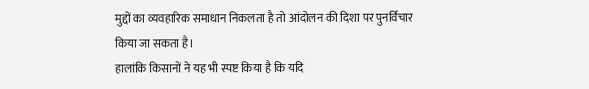मुद्दों का व्यवहारिक समाधान निकलता है तो आंदोलन की दिशा पर पुनर्विचार किया जा सकता है।
हालांकि किसानों ने यह भी स्पष्ट किया है कि यदि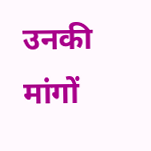उनकी मांगों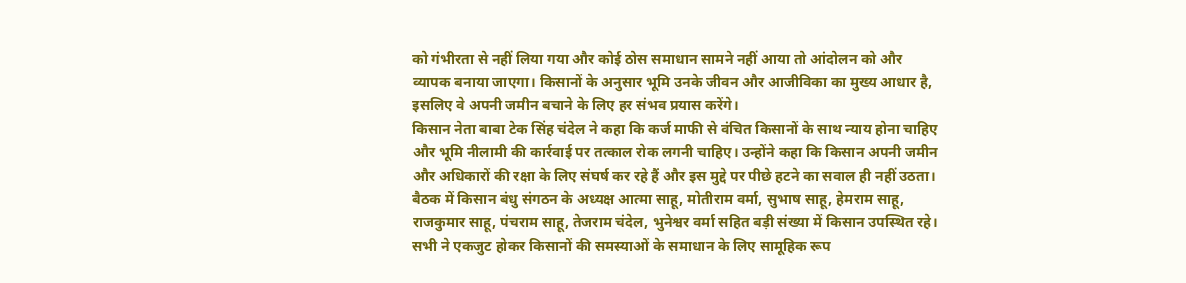को गंभीरता से नहीं लिया गया और कोई ठोस समाधान सामने नहीं आया तो आंदोलन को और व्यापक बनाया जाएगा। किसानों के अनुसार भूमि उनके जीवन और आजीविका का मुख्य आधार है, इसलिए वे अपनी जमीन बचाने के लिए हर संभव प्रयास करेंगे।
किसान नेता बाबा टेक सिंह चंदेल ने कहा कि कर्ज माफी से वंचित किसानों के साथ न्याय होना चाहिए और भूमि नीलामी की कार्रवाई पर तत्काल रोक लगनी चाहिए। उन्होंने कहा कि किसान अपनी जमीन और अधिकारों की रक्षा के लिए संघर्ष कर रहे हैं और इस मुद्दे पर पीछे हटने का सवाल ही नहीं उठता।
बैठक में किसान बंधु संगठन के अध्यक्ष आत्मा साहू, मोतीराम वर्मा, सुभाष साहू, हेमराम साहू, राजकुमार साहू, पंचराम साहू, तेजराम चंदेल, भुनेश्वर वर्मा सहित बड़ी संख्या में किसान उपस्थित रहे। सभी ने एकजुट होकर किसानों की समस्याओं के समाधान के लिए सामूहिक रूप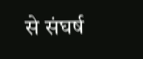से संघर्ष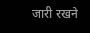जारी रखने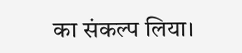का संकल्प लिया।